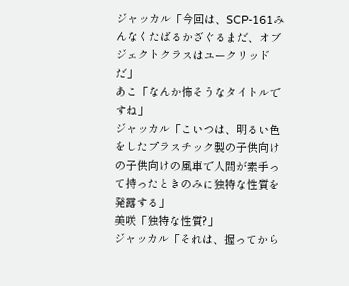ジャッカル「今回は、SCP-161みんなくたばるかざぐるまだ、オブジェクトクラスはユークリッドだ」
あこ「なんか怖そうなタイトルですね」
ジャッカル「こいつは、明るい色をしたプラスチック製の子供向けの子供向けの風車で人間が素手って持ったときのみに独特な性質を発露する」
美咲「独特な性質?」
ジャッカル「それは、握ってから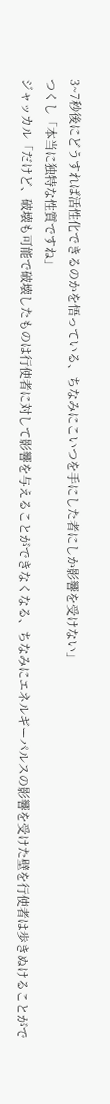3~7秒後にどうすれば活性化できるのかを悟っている、ちなみにこいつを手にした者にしか影響を受けない」
つくし「本当に独特な性質ですね」
ジャッカル「だけど、破壊も可能で破壊したものは行使者に対して影響を与えることができなくなる、ちなみにエネルギーパルスの影響を受けた壁を行使者は歩きぬけることがで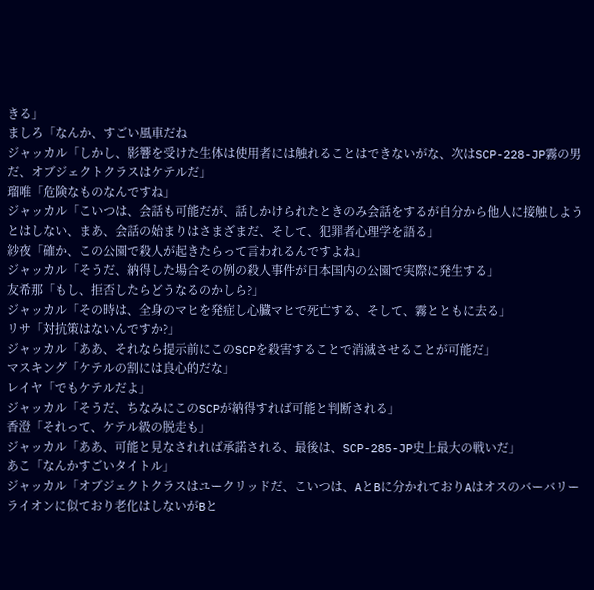きる」
ましろ「なんか、すごい風車だね
ジャッカル「しかし、影響を受けた生体は使用者には触れることはできないがな、次はSCP-228-JP霧の男だ、オブジェクトクラスはケテルだ」
瑠唯「危険なものなんですね」
ジャッカル「こいつは、会話も可能だが、話しかけられたときのみ会話をするが自分から他人に接触しようとはしない、まあ、会話の始まりはさまざまだ、そして、犯罪者心理学を語る」
紗夜「確か、この公園で殺人が起きたらって言われるんですよね」
ジャッカル「そうだ、納得した場合その例の殺人事件が日本国内の公園で実際に発生する」
友希那「もし、拒否したらどうなるのかしら?」
ジャッカル「その時は、全身のマヒを発症し心臓マヒで死亡する、そして、霧とともに去る」
リサ「対抗策はないんですか?」
ジャッカル「ああ、それなら提示前にこのSCPを殺害することで消滅させることが可能だ」
マスキング「ケテルの割には良心的だな」
レイヤ「でもケテルだよ」
ジャッカル「そうだ、ちなみにこのSCPが納得すれば可能と判断される」
香澄「それって、ケテル級の脱走も」
ジャッカル「ああ、可能と見なされれば承諾される、最後は、SCP-285-JP史上最大の戦いだ」
あこ「なんかすごいタイトル」
ジャッカル「オブジェクトクラスはユークリッドだ、こいつは、AとBに分かれておりAはオスのバーバリーライオンに似ており老化はしないがBと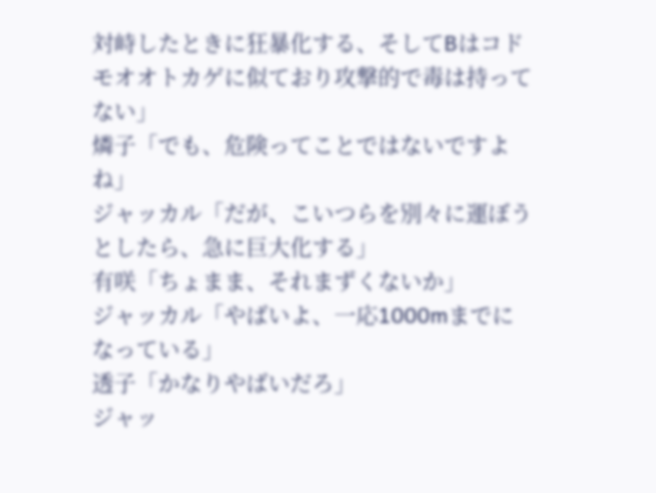対峙したときに狂暴化する、そしてBはコドモオオトカゲに似ており攻撃的で毒は持ってない」
燐子「でも、危険ってことではないですよね」
ジャッカル「だが、こいつらを別々に運ぼうとしたら、急に巨大化する」
有咲「ちょまま、それまずくないか」
ジャッカル「やばいよ、一応1000mまでになっている」
透子「かなりやばいだろ」
ジャッ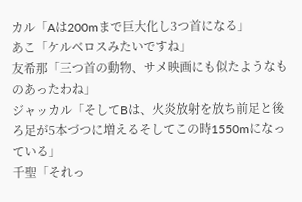カル「Aは200mまで巨大化し3つ首になる」
あこ「ケルベロスみたいですね」
友希那「三つ首の動物、サメ映画にも似たようなものあったわね」
ジャッカル「そしてBは、火炎放射を放ち前足と後ろ足が5本づつに増えるそしてこの時1550mになっている」
千聖「それっ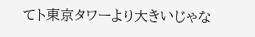てト東京タワーより大きいじゃな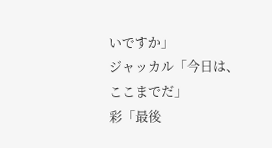いですか」
ジャッカル「今日は、ここまでだ」
彩「最後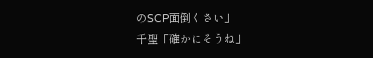のSCP面倒くさい」
千聖「確かにそうね」